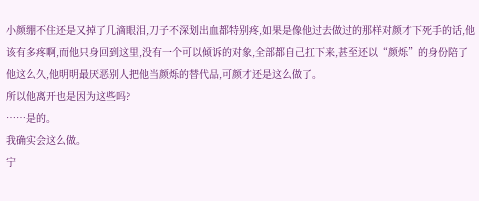小颜绷不住还是又掉了几滴眼泪,刀子不深划出血都特别疼,如果是像他过去做过的那样对颜才下死手的话,他该有多疼啊,而他只身回到这里,没有一个可以倾诉的对象,全部都自己扛下来,甚至还以“颜烁”的身份陪了他这么久,他明明最厌恶别人把他当颜烁的替代品,可颜才还是这么做了。
所以他离开也是因为这些吗?
……是的。
我确实会这么做。
宁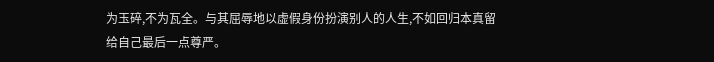为玉碎,不为瓦全。与其屈辱地以虚假身份扮演别人的人生,不如回归本真留给自己最后一点尊严。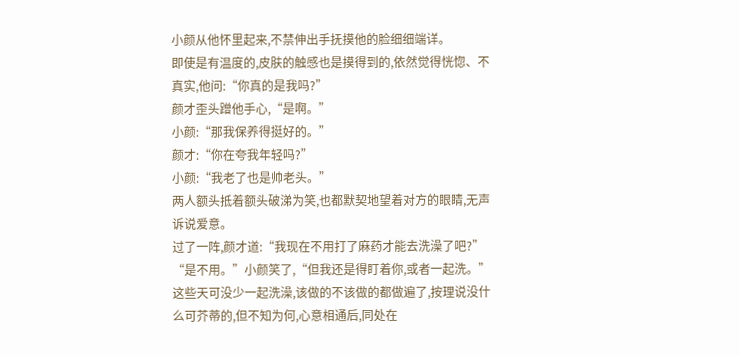小颜从他怀里起来,不禁伸出手抚摸他的脸细细端详。
即使是有温度的,皮肤的触感也是摸得到的,依然觉得恍惚、不真实,他问:“你真的是我吗?”
颜才歪头蹭他手心,“是啊。”
小颜:“那我保养得挺好的。”
颜才:“你在夸我年轻吗?”
小颜:“我老了也是帅老头。”
两人额头抵着额头破涕为笑,也都默契地望着对方的眼睛,无声诉说爱意。
过了一阵,颜才道:“我现在不用打了麻药才能去洗澡了吧?”
“是不用。”小颜笑了,“但我还是得盯着你,或者一起洗。”
这些天可没少一起洗澡,该做的不该做的都做遍了,按理说没什么可芥蒂的,但不知为何,心意相通后,同处在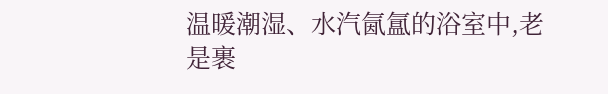温暖潮湿、水汽氤氲的浴室中,老是裹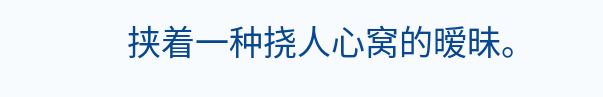挟着一种挠人心窝的暧昧。